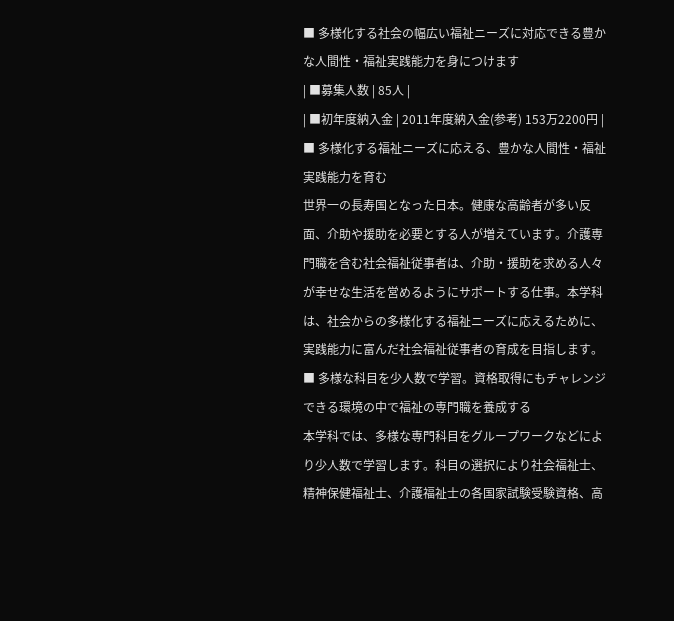■ 多様化する社会の幅広い福祉ニーズに対応できる豊かな人間性・福祉実践能力を身につけます
| ■募集人数 | 85人 |
| ■初年度納入金 | 2011年度納入金(参考) 153万2200円 |
■ 多様化する福祉ニーズに応える、豊かな人間性・福祉実践能力を育む
世界一の長寿国となった日本。健康な高齢者が多い反面、介助や援助を必要とする人が増えています。介護専門職を含む社会福祉従事者は、介助・援助を求める人々が幸せな生活を営めるようにサポートする仕事。本学科は、社会からの多様化する福祉ニーズに応えるために、実践能力に富んだ社会福祉従事者の育成を目指します。
■ 多様な科目を少人数で学習。資格取得にもチャレンジできる環境の中で福祉の専門職を養成する
本学科では、多様な専門科目をグループワークなどにより少人数で学習します。科目の選択により社会福祉士、精神保健福祉士、介護福祉士の各国家試験受験資格、高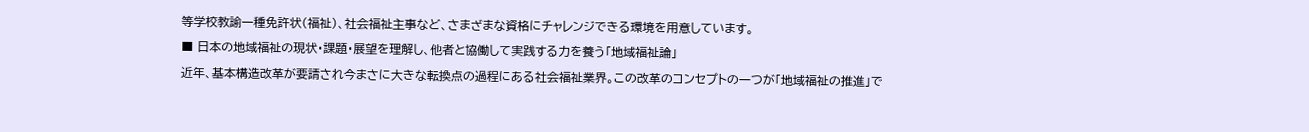等学校教諭一種免許状(福祉)、社会福祉主事など、さまざまな資格にチャレンジできる環境を用意しています。
■ 日本の地域福祉の現状・課題・展望を理解し、他者と協働して実践する力を養う「地域福祉論」
近年、基本構造改革が要請され今まさに大きな転換点の過程にある社会福祉業界。この改革のコンセプトの一つが「地域福祉の推進」で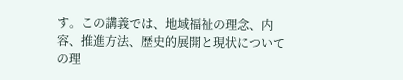す。この講義では、地域福祉の理念、内容、推進方法、歴史的展開と現状についての理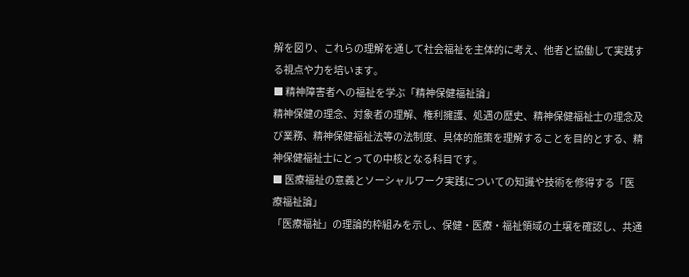解を図り、これらの理解を通して社会福祉を主体的に考え、他者と協働して実践する視点や力を培います。
■ 精神障害者への福祉を学ぶ「精神保健福祉論」
精神保健の理念、対象者の理解、権利擁護、処遇の歴史、精神保健福祉士の理念及び業務、精神保健福祉法等の法制度、具体的施策を理解することを目的とする、精神保健福祉士にとっての中核となる科目です。
■ 医療福祉の意義とソーシャルワーク実践についての知識や技術を修得する「医療福祉論」
「医療福祉」の理論的枠組みを示し、保健・医療・福祉領域の土壌を確認し、共通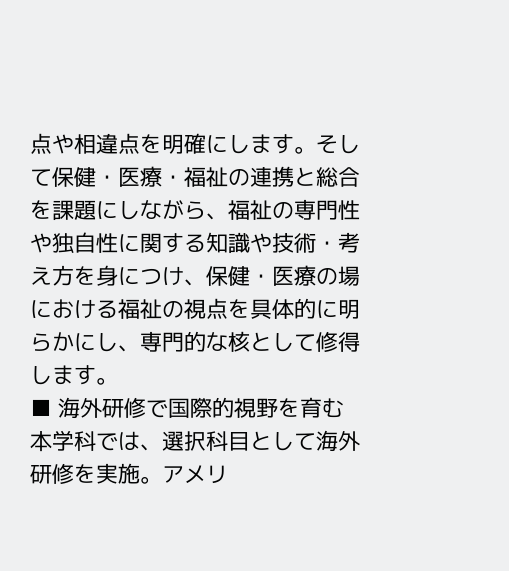点や相違点を明確にします。そして保健・医療・福祉の連携と総合を課題にしながら、福祉の専門性や独自性に関する知識や技術・考え方を身につけ、保健・医療の場における福祉の視点を具体的に明らかにし、専門的な核として修得します。
■ 海外研修で国際的視野を育む
本学科では、選択科目として海外研修を実施。アメリ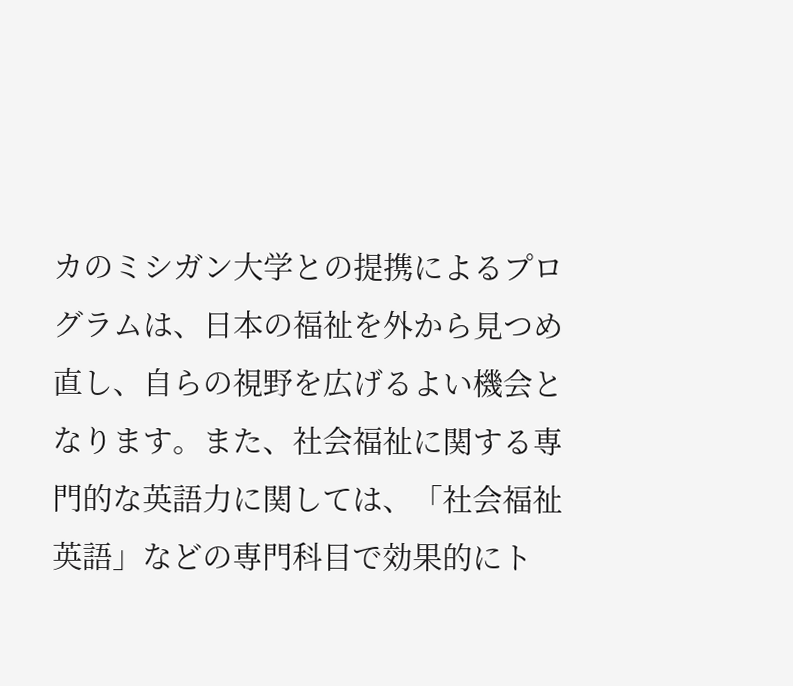カのミシガン大学との提携によるプログラムは、日本の福祉を外から見つめ直し、自らの視野を広げるよい機会となります。また、社会福祉に関する専門的な英語力に関しては、「社会福祉英語」などの専門科目で効果的にト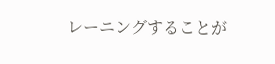レーニングすることが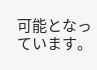可能となっています。